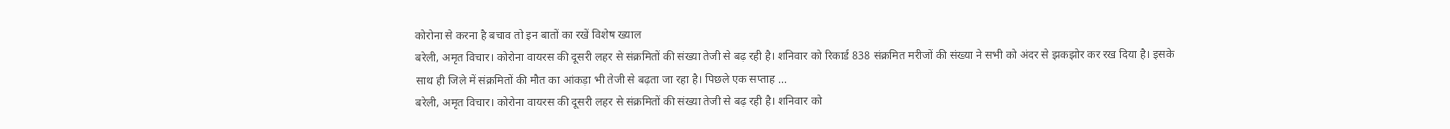कोरोना से करना है बचाव तो इन बातों का रखें विशेष ख्याल
बरेली, अमृत विचार। कोरोना वायरस की दूसरी लहर से संक्रमितों की संख्या तेजी से बढ़ रही है। शनिवार को रिकार्ड 838 संक्रमित मरीजों की संख्या ने सभी को अंदर से झकझोर कर रख दिया है। इसके साथ ही जिले में संक्रमितों की मौत का आंकड़ा भी तेजी से बढ़ता जा रहा है। पिछले एक सप्ताह …
बरेली, अमृत विचार। कोरोना वायरस की दूसरी लहर से संक्रमितों की संख्या तेजी से बढ़ रही है। शनिवार को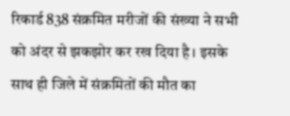रिकार्ड 838 संक्रमित मरीजों की संख्या ने सभी को अंदर से झकझोर कर रख दिया है। इसके साथ ही जिले में संक्रमितों की मौत का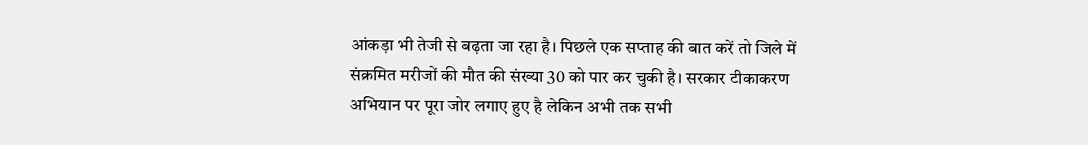आंकड़ा भी तेजी से बढ़ता जा रहा है। पिछले एक सप्ताह की बात करें तो जिले में संक्रमित मरीजों की मौत की संख्या 30 को पार कर चुकी है। सरकार टीकाकरण अभियान पर पूरा जोर लगाए हुए है लेकिन अभी तक सभी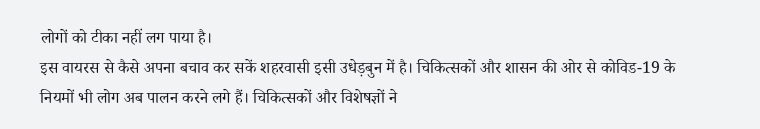लोगों को टीका नहीं लग पाया है।
इस वायरस से कैसे अपना बचाव कर सकें शहरवासी इसी उधेड़बुन में है। चिकित्सकों और शासन की ओर से कोविड-19 के नियमों भी लोग अब पालन करने लगे हैं। चिकित्सकों और विशेषज्ञों ने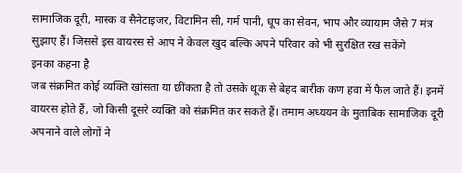सामाजिक दूरी, मास्क व सैनेटाइजर, विटामिन सी, गर्म पानी, धूप का सेवन, भाप और व्यायाम जैसे 7 मंत्र सुझाए हैं। जिससे इस वायरस से आप ने केवल खुद बल्कि अपने परिवार को भी सुरक्षित रख सकेंगे
इनका कहना है
जब संक्रमित कोई व्यक्ति खांसता या छींकता है तो उसके थूक से बेहद बारीक कण हवा में फैल जाते हैं। इनमें वायरस होते हैं, जो किसी दूसरे व्यक्ति को संक्रमित कर सकते हैं। तमाम अध्ययन के मुताबिक सामाजिक दूरी अपनाने वाले लोगों ने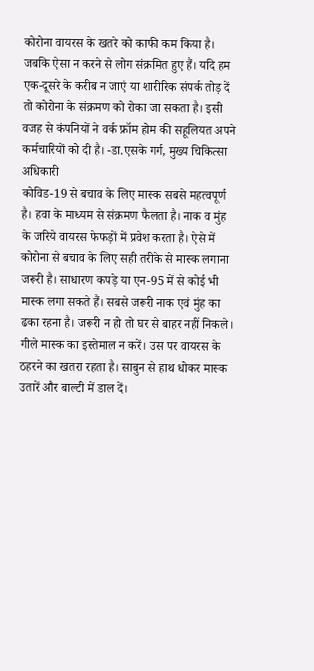कोरोना वायरस के खतरे को काफी कम किया है। जबकि ऐसा न करने से लोग संक्रमित हुए हैं। यदि हम एक-दूसरे के करीब न जाएं या शारीरिक संपर्क तोड़ दें तो कोरोना के संक्रमण को रोका जा सकता है। इसी वजह से कंपनियों ने वर्क फ्रॉम होम की सहूलियत अपने कर्मचारियों को दी है। -डा.एसके गर्ग, मुख्य चिकित्सा अधिकारी
कोविड-19 से बचाव के लिए मास्क सबसे महत्वपूर्ण है। हवा के माध्यम से संक्रमण फैलता है। नाक व मुंह के जरिये वायरस फेफड़ों में प्रवेश करता है। ऐसे में कोरोना से बचाव के लिए सही तरीके से मास्क लगाना जरूरी है। साधारण कपड़े या एन-95 में से कोई भी मास्क लगा सकते हैं। सबसे जरूरी नाक एवं मुंह का ढका रहना है। जरूरी न हो तो घर से बाहर नहीं निकले। गीले मास्क का इस्तेमाल न करें। उस पर वायरस के ठहरने का खतरा रहता है। साबुन से हाथ धोकर मास्क उतारें और बाल्टी में डाल दें।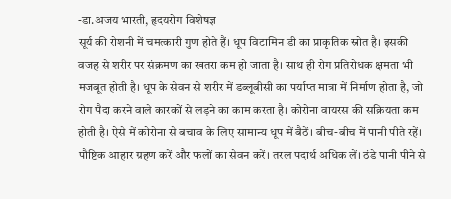-डा.अजय भारती, हृदयरोग विशेषज्ञ
सूर्य की रोशनी में चमत्कारी गुण होते हैं। धूप विटामिन डी का प्राकृतिक स्रोत है। इसकी वजह से शरीर पर संक्रमण का खतरा कम हो जाता है। साथ ही रोग प्रतिरोधक क्षमता भी मजबूत होती है। धूप के सेवन से शरीर में डब्लूबीसी का पर्याप्त मात्रा में निर्माण होता है, जो रोग पैदा करने वाले कारकों से लड़ने का काम करता है। कोरोना वायरस की सक्रियता कम होती है। ऐसे में कोरोना से बचाव के लिए सामान्य धूप में बैठें। बीच-बीच में पानी पीते रहें। पौष्टिक आहार ग्रहण करें और फलों का सेवन करें। तरल पदार्थ अधिक लें। ठंडे पानी पीने से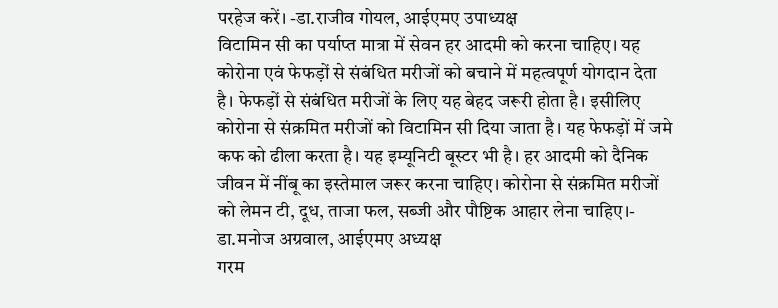परहेज करें। -डा.राजीव गोयल, आईएमए उपाध्यक्ष
विटामिन सी का पर्याप्त मात्रा में सेवन हर आदमी को करना चाहिए। यह कोरोना एवं फेफड़ों से संबंधित मरीजों को बचाने में महत्वपूर्ण योगदान देता है। फेफड़ों से संबंधित मरीजों के लिए यह बेहद जरूरी होता है। इसीलिए कोरोना से संक्रमित मरीजों को विटामिन सी दिया जाता है। यह फेफड़ों में जमे कफ को ढीला करता है। यह इम्यूनिटी बूस्टर भी है। हर आदमी को दैनिक जीवन में नींबू का इस्तेमाल जरूर करना चाहिए। कोरोना से संक्रमित मरीजों को लेमन टी, दूध, ताजा फल, सब्जी और पौष्टिक आहार लेना चाहिए।- डा.मनोज अग्रवाल, आईएमए अध्यक्ष
गरम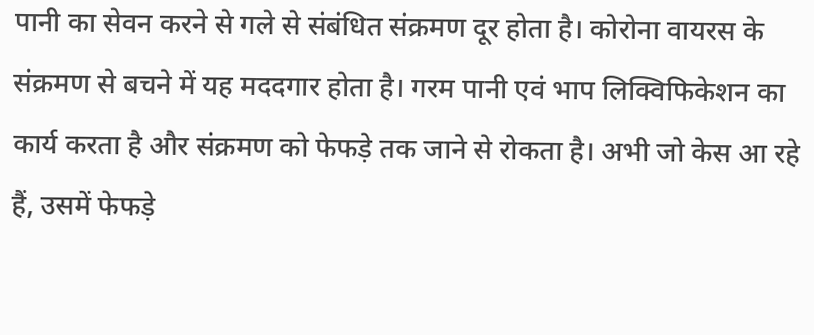पानी का सेवन करने से गले से संबंधित संक्रमण दूर होता है। कोरोना वायरस के संक्रमण से बचने में यह मददगार होता है। गरम पानी एवं भाप लिक्विफिकेशन का कार्य करता है और संक्रमण को फेफड़े तक जाने से रोकता है। अभी जो केस आ रहे हैं, उसमें फेफड़े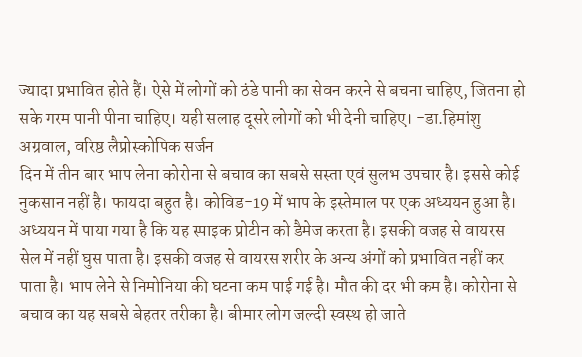ज्यादा प्रभावित होते हैं। ऐसे में लोगों को ठंडे पानी का सेवन करने से बचना चाहिए, जितना हो सके गरम पानी पीना चाहिए। यही सलाह दूसरे लोगों को भी देनी चाहिए। -डा.हिमांशु अग्रवाल, वरिष्ठ लैप्रोस्कोपिक सर्जन
दिन में तीन बार भाप लेना कोरोना से बचाव का सबसे सस्ता एवं सुलभ उपचार है। इससे कोई नुकसान नहीं है। फायदा बहुत है। कोविड-19 में भाप के इस्तेमाल पर एक अध्ययन हुआ है। अध्ययन में पाया गया है कि यह स्पाइक प्रोटीन को डैमेज करता है। इसकी वजह से वायरस सेल में नहीं घुस पाता है। इसकी वजह से वायरस शरीर के अन्य अंगों को प्रभावित नहीं कर पाता है। भाप लेने से निमोनिया की घटना कम पाई गई है। मौत की दर भी कम है। कोरोना से बचाव का यह सबसे बेहतर तरीका है। बीमार लोग जल्दी स्वस्थ हो जाते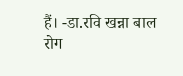हैं। -डा.रवि खन्ना बाल रोग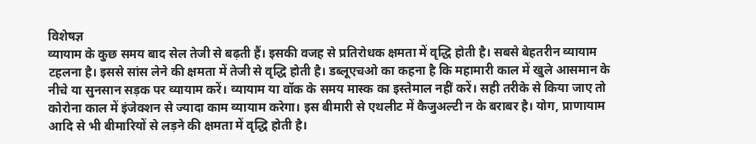विशेषज्ञ
व्यायाम के कुछ समय बाद सेल तेजी से बढ़ती हैं। इसकी वजह से प्रतिरोधक क्षमता में वृद्धि होती है। सबसे बेहतरीन व्यायाम टहलना है। इससे सांस लेने की क्षमता में तेजी से वृद्धि होती है। डब्लूएचओ का कहना है कि महामारी काल में खुले आसमान के नीचे या सुनसान सड़क पर व्यायाम करें। व्यायाम या वॉक के समय मास्क का इस्तेमाल नहीं करें। सही तरीके से किया जाए तो कोरोना काल में इंजेक्शन से ज्यादा काम व्यायाम करेगा। इस बीमारी से एथलीट में कैजुअल्टी न के बराबर है। योग, प्राणायाम आदि से भी बीमारियों से लड़ने की क्षमता में वृद्धि होती है।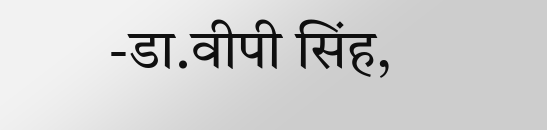-डा.वीपी सिंह,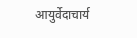आयुर्वेदाचार्य